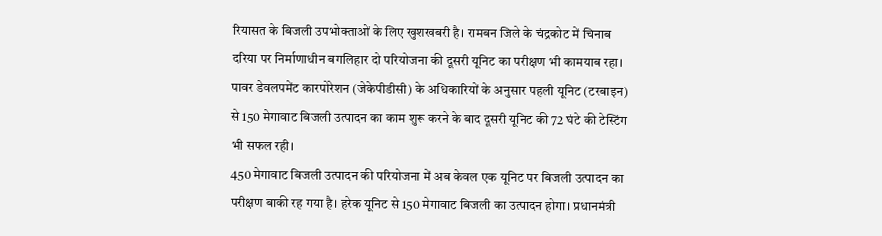रियासत के बिजली उपभोक्ताओं के लिए खुशखबरी है। रामबन जिले के चंद्रकोट में चिनाब दरिया पर निर्माणाधीन बगलिहार दो परियोजना की दूसरी यूनिट का परीक्षण भी कामयाब रहा।
पावर डेवलपमेंट कारपोरेशन (जेकेपीडीसी) के अधिकारियों के अनुसार पहली यूनिट (टरबाइन) से 150 मेगावाट बिजली उत्पादन का काम शुरू करने के बाद दूसरी यूनिट की 72 घंटे की टेस्टिंग भी सफल रही।
450 मेगावाट बिजली उत्पादन की परियोजना में अब केवल एक यूनिट पर बिजली उत्पादन का परीक्षण बाकी रह गया है। हरेक यूनिट से 150 मेगावाट बिजली का उत्पादन होगा। प्रधानमंत्री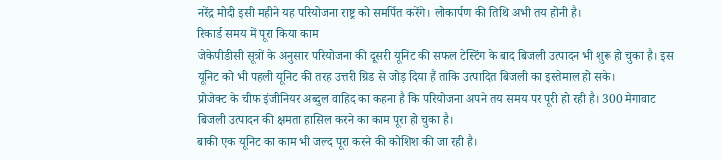नरेंद्र मोदी इसी महीने यह परियोजना राष्ट्र को समर्पित करेंगे। लोकार्पण की तिथि अभी तय होनी है।
रिकार्ड समय में पूरा किया काम
जेकेपीडीसी सूत्रों के अनुसार परियोजना की दूसरी यूनिट की सफल टेस्टिंग के बाद बिजली उत्पादन भी शुरू हो चुका है। इस यूनिट को भी पहली यूनिट की तरह उत्तरी ग्रिड से जोड़ दिया हैं ताकि उत्पादित बिजली का इस्तेमाल हो सके।
प्रोजेक्ट के चीफ इंजीनियर अब्दुल वाहिद का कहना है कि परियोजना अपने तय समय पर पूरी हो रही है। 300 मेगावाट बिजली उत्पादन की क्षमता हासिल करने का काम पूरा हो चुका है।
बाकी एक यूनिट का काम भी जल्द पूरा करने की कोशिश की जा रही है।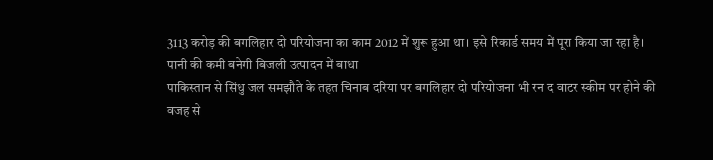3113 करोड़ की बगलिहार दो परियोजना का काम 2012 में शुरू हुआ था। इसे रिकार्ड समय में पूरा किया जा रहा है।
पानी की कमी बनेगी बिजली उत्पादन में बाधा
पाकिस्तान से सिंधु जल समझौते के तहत चिनाब दरिया पर बगलिहार दो परियोजना भी रन द वाटर स्कीम पर होने की वजह से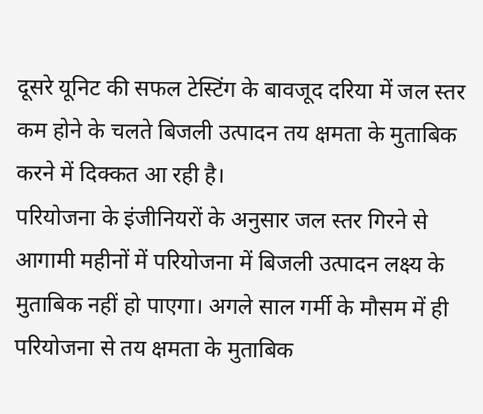दूसरे यूनिट की सफल टेस्टिंग के बावजूद दरिया में जल स्तर कम होने के चलते बिजली उत्पादन तय क्षमता के मुताबिक करने में दिक्कत आ रही है।
परियोजना के इंजीनियरों के अनुसार जल स्तर गिरने से आगामी महीनों में परियोजना में बिजली उत्पादन लक्ष्य के मुताबिक नहीं हो पाएगा। अगले साल गर्मी के मौसम में ही परियोजना से तय क्षमता के मुताबिक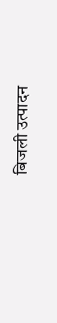बिजली उत्पादन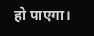हो पाएगा।